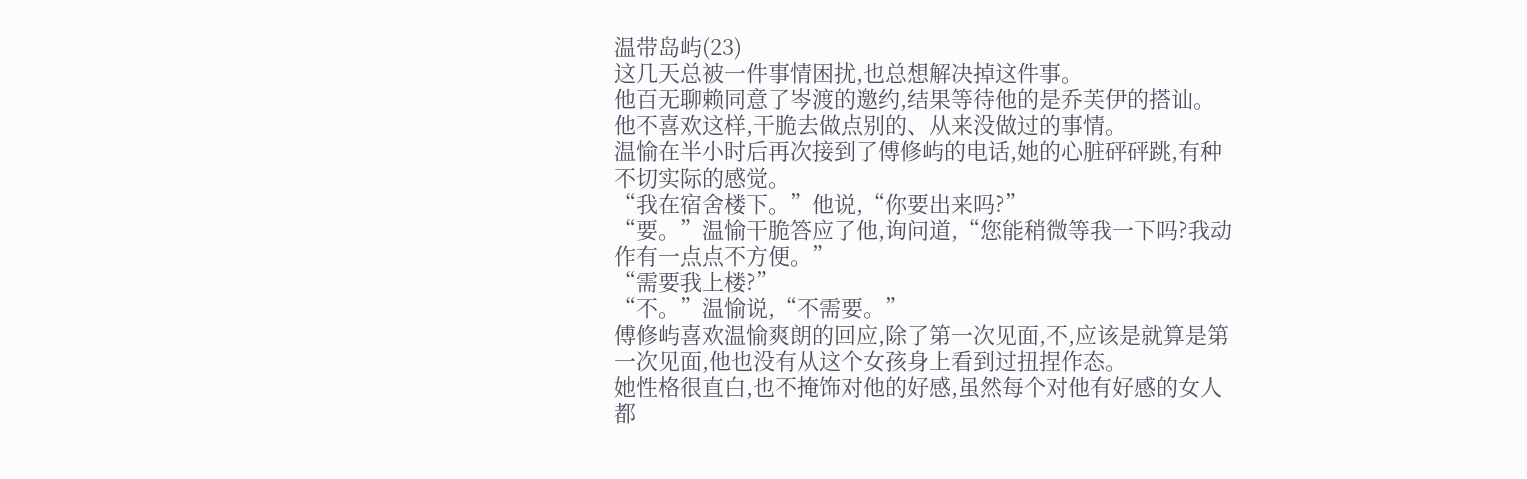温带岛屿(23)
这几天总被一件事情困扰,也总想解决掉这件事。
他百无聊赖同意了岑渡的邀约,结果等待他的是乔芙伊的搭讪。
他不喜欢这样,干脆去做点别的、从来没做过的事情。
温愉在半小时后再次接到了傅修屿的电话,她的心脏砰砰跳,有种不切实际的感觉。
“我在宿舍楼下。”他说,“你要出来吗?”
“要。”温愉干脆答应了他,询问道,“您能稍微等我一下吗?我动作有一点点不方便。”
“需要我上楼?”
“不。”温愉说,“不需要。”
傅修屿喜欢温愉爽朗的回应,除了第一次见面,不,应该是就算是第一次见面,他也没有从这个女孩身上看到过扭捏作态。
她性格很直白,也不掩饰对他的好感,虽然每个对他有好感的女人都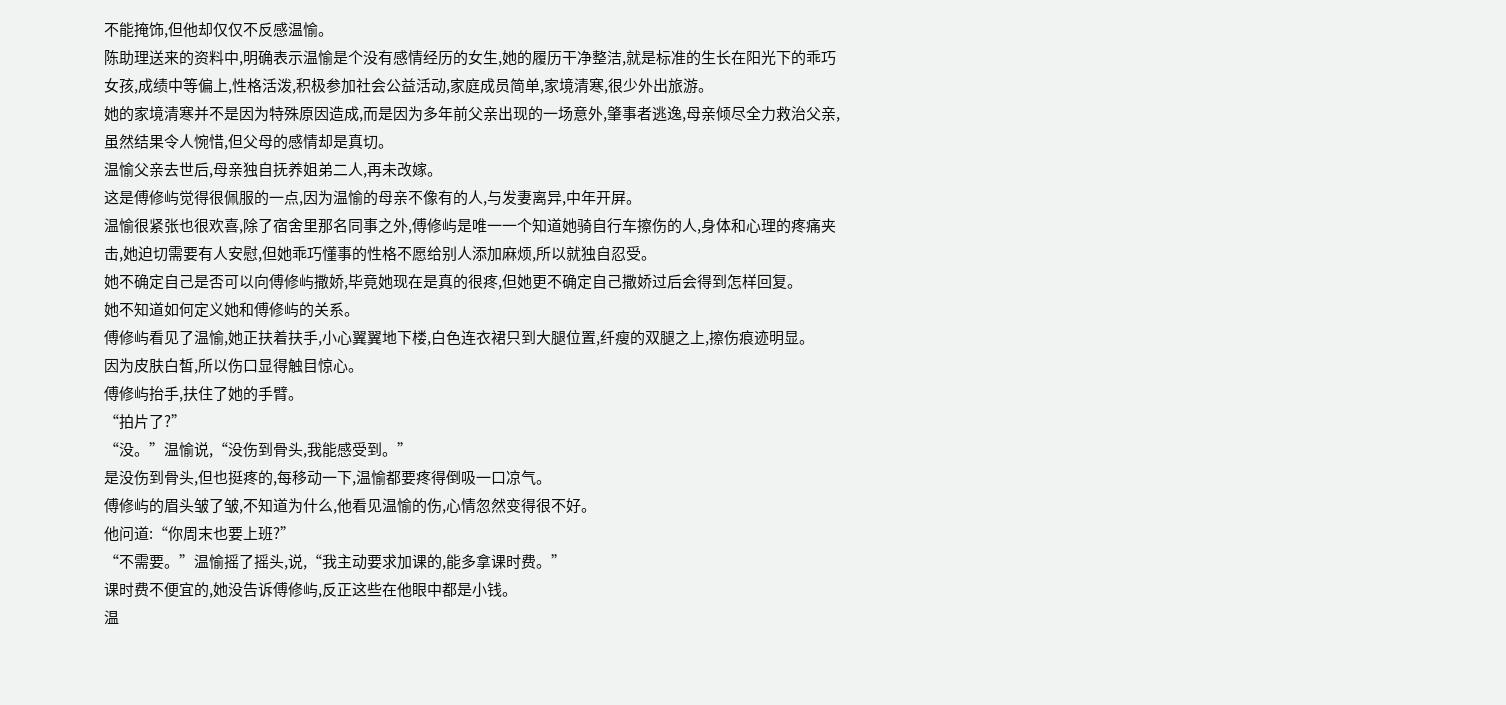不能掩饰,但他却仅仅不反感温愉。
陈助理送来的资料中,明确表示温愉是个没有感情经历的女生,她的履历干净整洁,就是标准的生长在阳光下的乖巧女孩,成绩中等偏上,性格活泼,积极参加社会公益活动,家庭成员简单,家境清寒,很少外出旅游。
她的家境清寒并不是因为特殊原因造成,而是因为多年前父亲出现的一场意外,肇事者逃逸,母亲倾尽全力救治父亲,虽然结果令人惋惜,但父母的感情却是真切。
温愉父亲去世后,母亲独自抚养姐弟二人,再未改嫁。
这是傅修屿觉得很佩服的一点,因为温愉的母亲不像有的人,与发妻离异,中年开屏。
温愉很紧张也很欢喜,除了宿舍里那名同事之外,傅修屿是唯一一个知道她骑自行车擦伤的人,身体和心理的疼痛夹击,她迫切需要有人安慰,但她乖巧懂事的性格不愿给别人添加麻烦,所以就独自忍受。
她不确定自己是否可以向傅修屿撒娇,毕竟她现在是真的很疼,但她更不确定自己撒娇过后会得到怎样回复。
她不知道如何定义她和傅修屿的关系。
傅修屿看见了温愉,她正扶着扶手,小心翼翼地下楼,白色连衣裙只到大腿位置,纤瘦的双腿之上,擦伤痕迹明显。
因为皮肤白皙,所以伤口显得触目惊心。
傅修屿抬手,扶住了她的手臂。
“拍片了?”
“没。”温愉说,“没伤到骨头,我能感受到。”
是没伤到骨头,但也挺疼的,每移动一下,温愉都要疼得倒吸一口凉气。
傅修屿的眉头皱了皱,不知道为什么,他看见温愉的伤,心情忽然变得很不好。
他问道:“你周末也要上班?”
“不需要。”温愉摇了摇头,说,“我主动要求加课的,能多拿课时费。”
课时费不便宜的,她没告诉傅修屿,反正这些在他眼中都是小钱。
温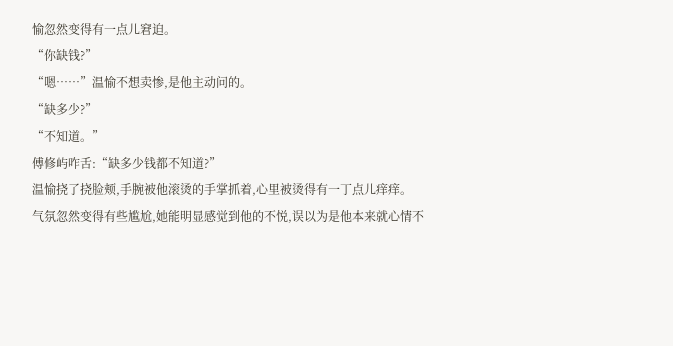愉忽然变得有一点儿窘迫。
“你缺钱?”
“嗯……”温愉不想卖惨,是他主动问的。
“缺多少?”
“不知道。”
傅修屿咋舌:“缺多少钱都不知道?”
温愉挠了挠脸颊,手腕被他滚烫的手掌抓着,心里被烫得有一丁点儿痒痒。
气氛忽然变得有些尴尬,她能明显感觉到他的不悦,误以为是他本来就心情不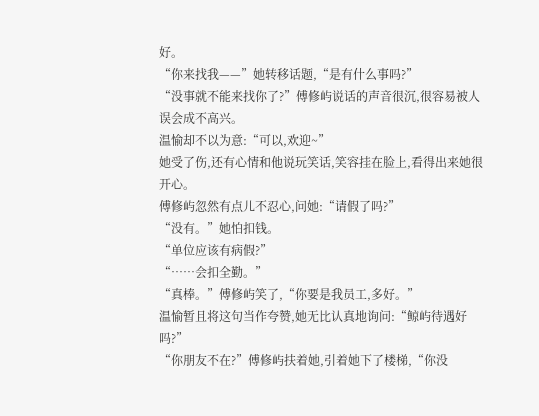好。
“你来找我——”她转移话题,“是有什么事吗?”
“没事就不能来找你了?”傅修屿说话的声音很沉,很容易被人误会成不高兴。
温愉却不以为意:“可以,欢迎~”
她受了伤,还有心情和他说玩笑话,笑容挂在脸上,看得出来她很开心。
傅修屿忽然有点儿不忍心,问她:“请假了吗?”
“没有。”她怕扣钱。
“单位应该有病假?”
“……会扣全勤。”
“真棒。”傅修屿笑了,“你要是我员工,多好。”
温愉暂且将这句当作夸赞,她无比认真地询问:“鲸屿待遇好吗?”
“你朋友不在?”傅修屿扶着她,引着她下了楼梯,“你没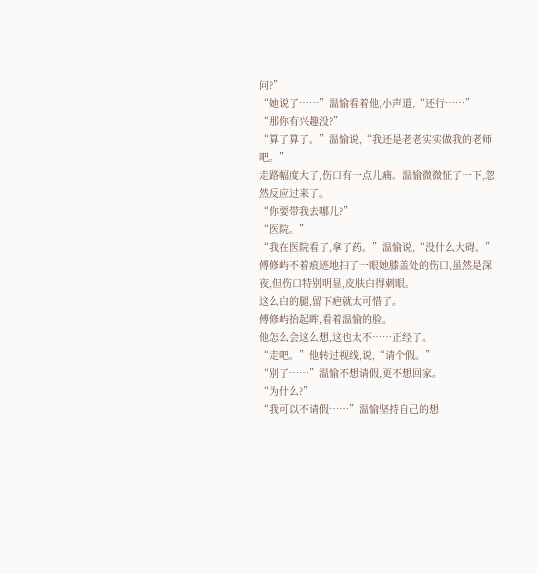问?”
“她说了……”温愉看着他,小声道,“还行……”
“那你有兴趣没?”
“算了算了。”温愉说,“我还是老老实实做我的老师吧。”
走路幅度大了,伤口有一点儿痛。温愉微微怔了一下,忽然反应过来了。
“你要带我去哪儿?”
“医院。”
“我在医院看了,拿了药。”温愉说,“没什么大碍。”
傅修屿不着痕迹地扫了一眼她膝盖处的伤口,虽然是深夜,但伤口特别明显,皮肤白得刺眼。
这么白的腿,留下疤就太可惜了。
傅修屿抬起眸,看着温愉的脸。
他怎么会这么想,这也太不……正经了。
“走吧。”他转过视线,说,“请个假。”
“别了……”温愉不想请假,更不想回家。
“为什么?”
“我可以不请假……”温愉坚持自己的想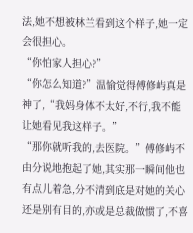法,她不想被林兰看到这个样子,她一定会很担心。
“你怕家人担心?”
“你怎么知道?”温愉觉得傅修屿真是神了,“我妈身体不太好,不行,我不能让她看见我这样子。”
“那你就听我的,去医院。”傅修屿不由分说地抱起了她,其实那一瞬间他也有点儿着急,分不清到底是对她的关心还是别有目的,亦或是总裁做惯了,不喜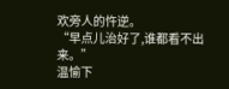欢旁人的忤逆。
“早点儿治好了,谁都看不出来。”
温愉下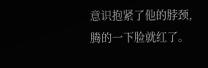意识抱紧了他的脖颈,腾的一下脸就红了。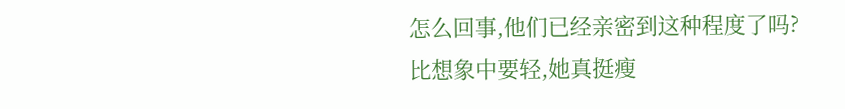怎么回事,他们已经亲密到这种程度了吗?
比想象中要轻,她真挺瘦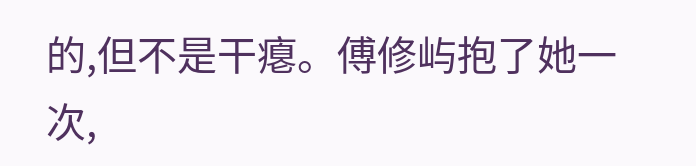的,但不是干瘪。傅修屿抱了她一次,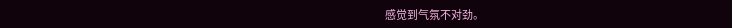感觉到气氛不对劲。